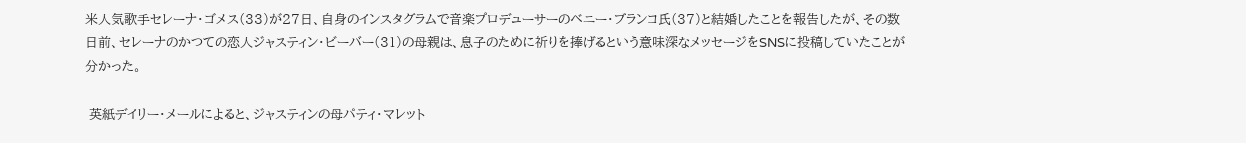米人気歌手セレーナ・ゴメス(33)が27日、自身のインスタグラムで音楽プロデューサーのベニー・ブランコ氏(37)と結婚したことを報告したが、その数日前、セレーナのかつての恋人ジャスティン・ビーバー(31)の母親は、息子のために祈りを捧げるという意味深なメッセージをSNSに投稿していたことが分かった。

 英紙デイリー・メールによると、ジャスティンの母パティ・マレット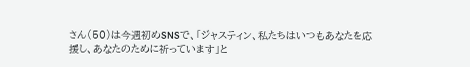さん(50)は今週初めSNSで、「ジャスティン、私たちはいつもあなたを応援し、あなたのために祈っています」と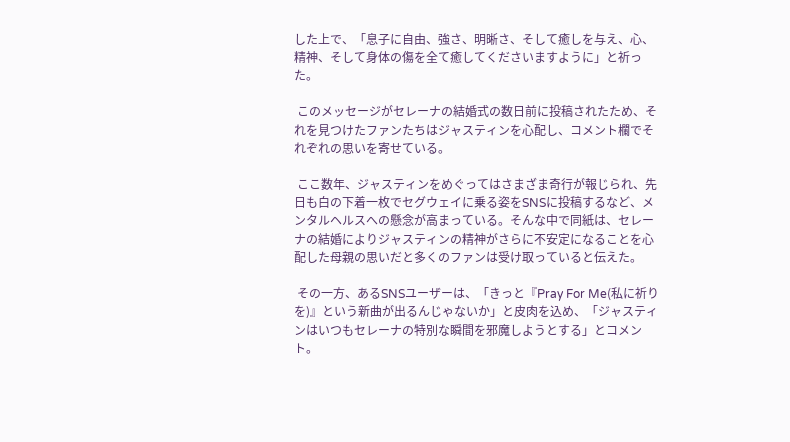した上で、「息子に自由、強さ、明晰さ、そして癒しを与え、心、精神、そして身体の傷を全て癒してくださいますように」と祈った。

 このメッセージがセレーナの結婚式の数日前に投稿されたため、それを見つけたファンたちはジャスティンを心配し、コメント欄でそれぞれの思いを寄せている。

 ここ数年、ジャスティンをめぐってはさまざま奇行が報じられ、先日も白の下着一枚でセグウェイに乗る姿をSNSに投稿するなど、メンタルヘルスへの懸念が高まっている。そんな中で同紙は、セレーナの結婚によりジャスティンの精神がさらに不安定になることを心配した母親の思いだと多くのファンは受け取っていると伝えた。

 その一方、あるSNSユーザーは、「きっと『Pray For Me(私に祈りを)』という新曲が出るんじゃないか」と皮肉を込め、「ジャスティンはいつもセレーナの特別な瞬間を邪魔しようとする」とコメント。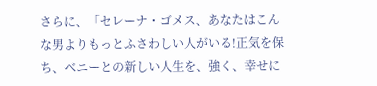さらに、「セレーナ・ゴメス、あなたはこんな男よりもっとふさわしい人がいる!正気を保ち、ベニーとの新しい人生を、強く、幸せに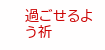過ごせるよう祈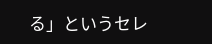る」というセレ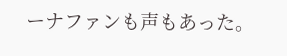ーナファンも声もあった。